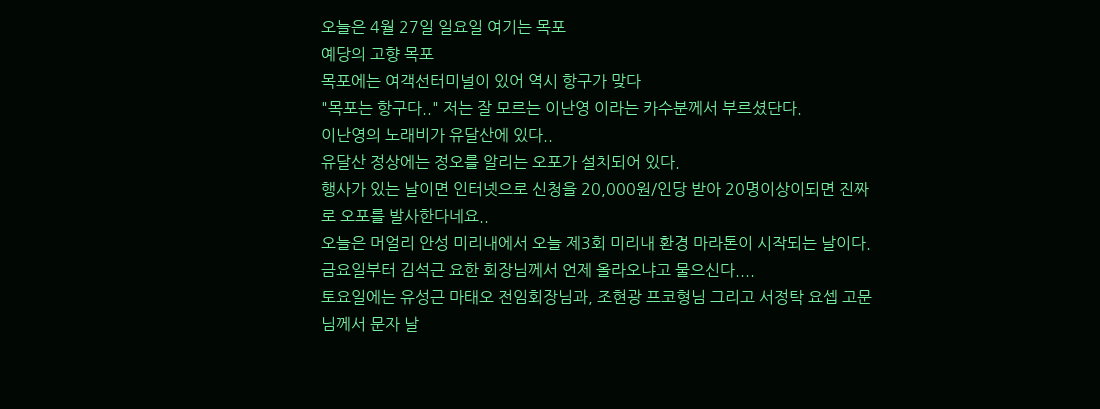오늘은 4월 27일 일요일 여기는 목포
예당의 고향 목포
목포에는 여객선터미널이 있어 역시 항구가 맞다
"목포는 항구다.." 저는 잘 모르는 이난영 이라는 카수분께서 부르셨단다.
이난영의 노래비가 유달산에 있다..
유달산 정상에는 정오를 알리는 오포가 설치되어 있다.
행사가 있는 날이면 인터넷으로 신청을 20,000원/인당 받아 20명이상이되면 진짜로 오포를 발사한다네요..
오늘은 머얼리 안성 미리내에서 오늘 제3회 미리내 환경 마라톤이 시작되는 날이다.
금요일부터 김석근 요한 회장님께서 언제 올라오냐고 물으신다....
토요일에는 유성근 마태오 전임회장님과, 조현광 프코형님 그리고 서정탁 요셉 고문님께서 문자 날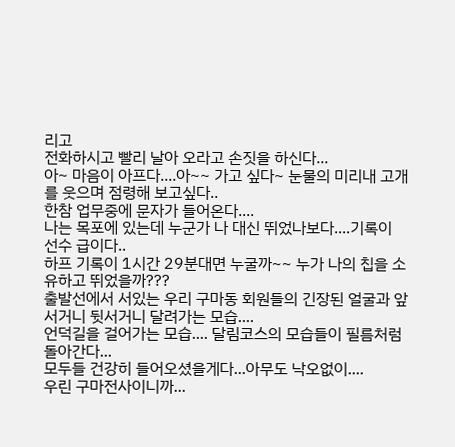리고
전화하시고 빨리 날아 오라고 손짓을 하신다...
아~ 마음이 아프다....아~~ 가고 싶다~ 눈물의 미리내 고개를 웃으며 점령해 보고싶다..
한참 업무중에 문자가 들어온다....
나는 목포에 있는데 누군가 나 대신 뛰었나보다....기록이 선수 급이다..
하프 기록이 1시간 29분대면 누굴까~~ 누가 나의 칩을 소유하고 뛰었을까???
출발선에서 서있는 우리 구마동 회원들의 긴장된 얼굴과 앞서거니 뒷서거니 달려가는 모습....
언덕길을 걸어가는 모습.... 달림코스의 모습들이 필름처럼 돌아간다...
모두들 건강히 들어오셨을게다...아무도 낙오없이....
우린 구마전사이니까...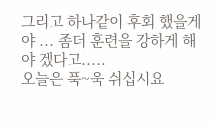그리고 하나같이 후회 했을게야 ... 좀더 훈련을 강하게 해야 겠다고.....
오늘은 푹~욱 쉬십시요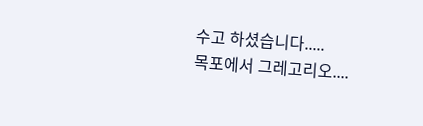수고 하셨습니다.....
목포에서 그레고리오....